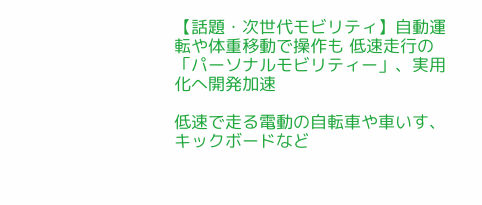【話題・次世代モビリティ】自動運転や体重移動で操作も 低速走行の「パーソナルモビリティー」、実用化へ開発加速

低速で走る電動の自転車や車いす、キックボードなど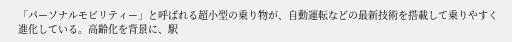「パーソナルモビリティー」と呼ばれる超小型の乗り物が、自動運転などの最新技術を搭載して乗りやすく進化している。高齢化を背景に、駅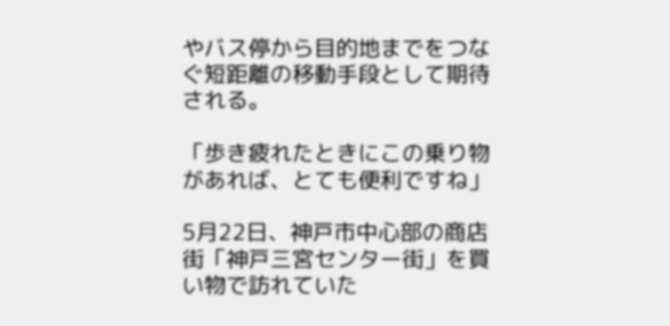やバス停から目的地までをつなぐ短距離の移動手段として期待される。

「歩き疲れたときにこの乗り物があれば、とても便利ですね」

5月22日、神戸市中心部の商店街「神戸三宮センター街」を買い物で訪れていた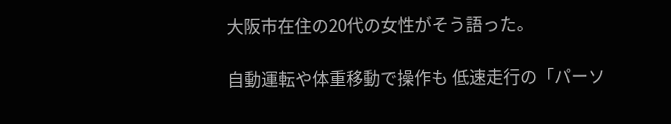大阪市在住の20代の女性がそう語った。

自動運転や体重移動で操作も 低速走行の「パーソ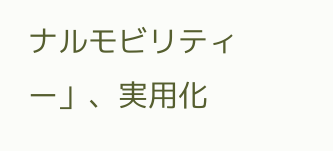ナルモビリティー」、実用化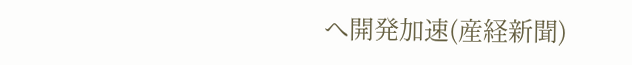へ開発加速(産経新聞)